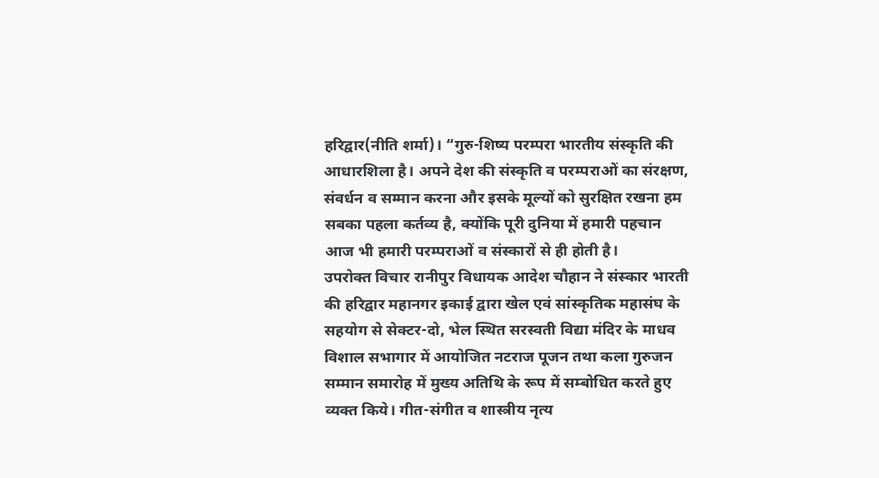हरिद्वार(नीति शर्मा)। “गुरु-शिष्य परम्परा भारतीय संस्कृति की आधारशिला है। अपने देश की संस्कृति व परम्पराओं का संरक्षण, संवर्धन व सम्मान करना और इसके मूल्यों को सुरक्षित रखना हम सबका पहला कर्तव्य है, क्योंकि पूरी दुनिया में हमारी पहचान आज भी हमारी परम्पराओं व संस्कारों से ही होती है।
उपरोक्त विचार रानीपुर विधायक आदेश चौहान ने संस्कार भारती की हरिद्वार महानगर इकाई द्वारा खेल एवं सांस्कृतिक महासंघ के सहयोग से सेक्टर-दो, भेल स्थित सरस्वती विद्या मंदिर के माधव विशाल सभागार में आयोजित नटराज पूजन तथा कला गुरुजन सम्मान समारोह में मुख्य अतिथि के रूप में सम्बोधित करते हुए व्यक्त किये। गीत-संगीत व शास्त्रीय नृत्य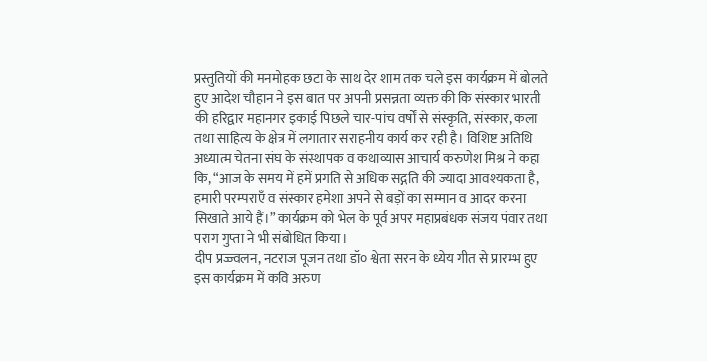प्रस्तुतियों की मनमोहक छटा के साथ देर शाम तक चले इस कार्यक्रम में बोलते हुए आदेश चौहान ने इस बात पर अपनी प्रसन्नता व्यक्त की कि संस्कार भारती की हरिद्वार महानगर इकाई पिछले चार-पांच वर्षों से संस्कृति, संस्कार, कला तथा साहित्य के क्षेत्र में लगातार सराहनीय कार्य कर रही है। विशिष्ट अतिथि अध्यात्म चेतना संघ के संस्थापक व कथाव्यास आचार्य करुणेश मिश्र ने कहा कि, “आज के समय में हमें प्रगति से अधिक सद्गति की ज्यादा आवश्यकता है, हमारी परम्पराएँ व संस्कार हमेशा अपने से बड़ों का सम्मान व आदर करना सिखाते आये हैं।” कार्यक्रम को भेल के पूर्व अपर महाप्रबंधक संजय पंवार तथा पराग गुप्ता ने भी संबोधित किया।
दीप प्रज्ज्वलन, नटराज पूजन तथा डॉ० श्वेता सरन के ध्येय गीत से प्रारम्भ हुए इस कार्यक्रम में कवि अरुण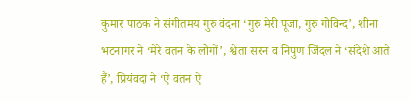कुमार पाठक ने संगीतमय गुरु वंदना ‘गुरु मेरी पूजा, गुरु गोविन्द’, शीना भटनागर ने ‘मेरे वतन के लोगों’, श्वेता सरन व निपुण जिंदल ने ‘संदेशे आते हैं’, प्रियंवदा ने ‘ऐ वतन ऐ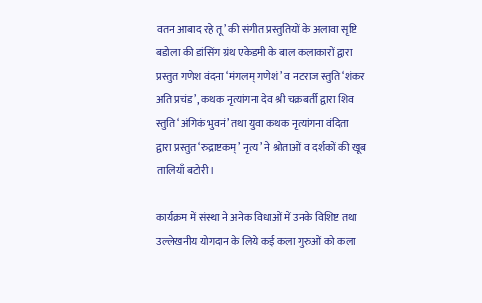वतन आबाद रहे तू’ की संगीत प्रस्तुतियों के अलावा सृष्टि बडोला की डांसिंग ग्रंथ एकेडमी के बाल कलाकारों द्वारा प्रस्तुत गणेश वंदना ‘मंगलम् गणेशं’ व नटराज स्तुति ‘शंकर अति प्रचंड’, कथक नृत्यांगना देव श्री चक्रबर्ती द्वारा शिव स्तुति ‘अंगिकं भुवनं’ तथा युवा कथक नृत्यांगना वंदिता द्वारा प्रस्तुत ‘रुद्राष्टकम्’ नृत्य’ ने श्रोताओं व दर्शकों की खूब तालियाँ बटोरी।

कार्यक्रम में संस्था ने अनेक विधाओं में उनके विशिष्ट तथा उल्लेखनीय योगदान के लिये कई कला गुरुओं को कला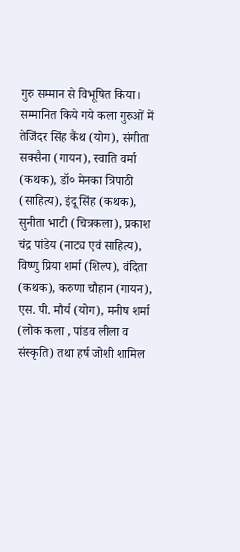गुरु सम्मान से विभूषित किया। सम्मानित किये गये कला गुरुओं में तेजिंदर सिंह कैंथ (योग), संगीता सक्सैना (गायन), स्वाति वर्मा (कथक), डॉ० मेनका त्रिपाठी (साहित्य), इंदू सिंह (कथक), सुनीता भाटी (चित्रकला), प्रकाश चंद्र पांडेय (नाट्य एवं साहित्य), विष्णु प्रिया शर्मा (शिल्प), वंदिता (कथक), करुणा चौहान (गायन), एस. पी. मौर्य (योग), मनीष शर्मा (लोक कला , पांडव लीला व संस्कृति) तथा हर्ष जोशी शामिल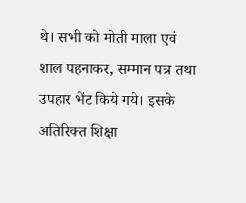थे। सभी को मोती माला एवं शाल पहनाकर, सम्मान पत्र तथा उपहार भेंट किये गये। इसके अतिरिक्त शिक्षा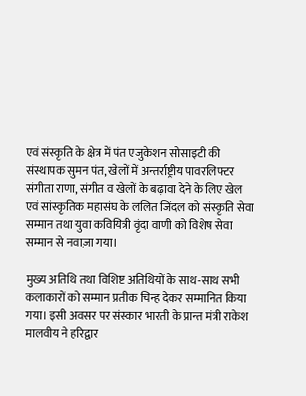एवं संस्कृति के क्षेत्र में पंत एजुकेशन सोसाइटी की संस्थापक सुमन पंत, खेलों में अन्तर्राष्ट्रीय पावरलिफ्टर संगीता राणा, संगीत व खेलों के बढ़ावा देने के लिए खेल एवं सांस्कृतिक महासंघ के ललित जिंदल को संस्कृति सेवा सम्मान तथा युवा कवियित्री वृंदा वाणी को विशेष सेवा सम्मान से नवाज़ा गया।

मुख्य अतिथि तथा विशिष्ट अतिथियों के साथ-साथ सभी कलाकारों को सम्मान प्रतीक चिन्ह देकर सम्मानित किया गया। इसी अवसर पर संस्कार भारती के प्रान्त मंत्री राकेश मालवीय ने हरिद्वार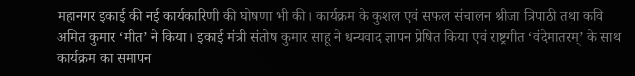महानगर इकाई की नई कार्यकारिणी की घोषणा भी की। कार्यक्रम के कुशल एवं सफल संचालन श्रीजा त्रिपाठी तथा कवि अमित कुमार ‘मीत’ ने किया। इकाई मंत्री संतोष कुमार साहू ने धन्यवाद ज्ञापन प्रेषित किया एवं राष्ट्रगीत ‘वंदेमातरम्’ के साथ कार्यक्रम का समापन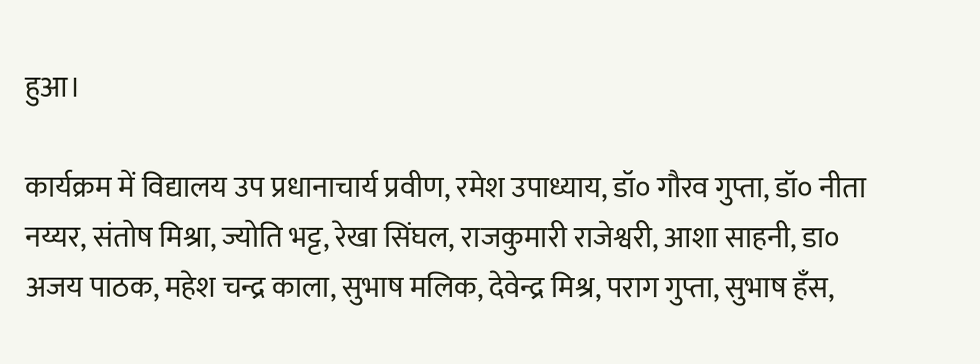हुआ।

कार्यक्रम में विद्यालय उप प्रधानाचार्य प्रवीण, रमेश उपाध्याय, डॉ० गौरव गुप्ता, डॉ० नीता नय्यर, संतोष मिश्रा, ज्योति भट्ट, रेखा सिंघल, राजकुमारी राजेश्वरी, आशा साहनी, डा० अजय पाठक, महेश चन्द्र काला, सुभाष मलिक, देवेन्द्र मिश्र, पराग गुप्ता, सुभाष हँस,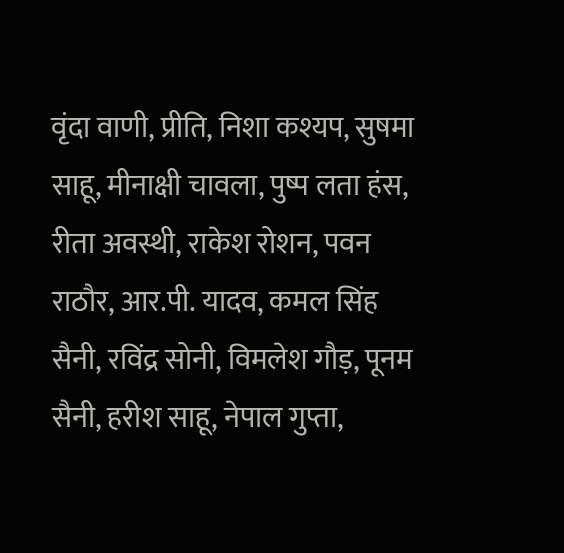वृंदा वाणी, प्रीति, निशा कश्यप, सुषमा साहू, मीनाक्षी चावला, पुष्प लता हंस, रीता अवस्थी, राकेश रोशन, पवन राठौर, आर.पी. यादव, कमल सिंह सैनी, रविंद्र सोनी, विमलेश गौड़, पूनम सैनी, हरीश साहू, नेपाल गुप्ता,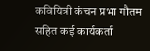कवियित्री कंचन प्रभा गौतम सहित कई कार्यकर्ता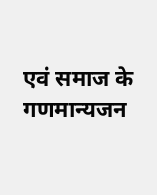एवं समाज के गणमान्यजन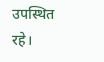उपस्थित रहे।